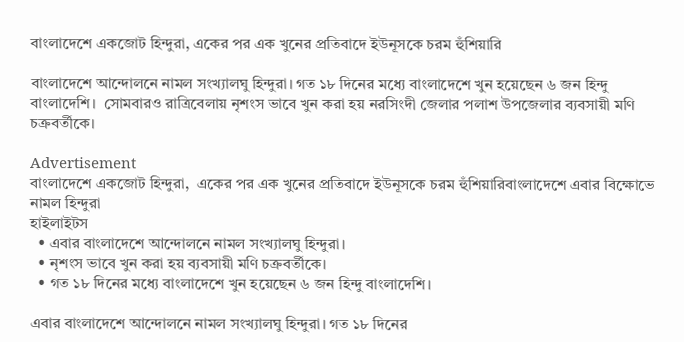বাংলাদেশে একজোট হিন্দুরা, একের পর এক খুনের প্রতিবাদে ইউনূসকে চরম হুঁশিয়ারি

বাংলাদেশে আন্দোলনে নামল সংখ্যালঘু হিন্দুরা। গত ১৮ দিনের মধ্যে বাংলাদেশে খুন হয়েছেন ৬ জন হিন্দু বাংলাদেশি।  সোমবারও রাত্রিবেলায় নৃশংস ভাবে খুন করা হয় নরসিংদী জেলার পলাশ উপজেলার ব্যবসায়ী মণি চক্রবর্তীকে।

Advertisement
বাংলাদেশে একজোট হিন্দুরা,  একের পর এক খুনের প্রতিবাদে ইউনূসকে চরম হুঁশিয়ারিবাংলাদেশে এবার বিক্ষোভে নামল হিন্দুরা
হাইলাইটস
  • এবার বাংলাদেশে আন্দোলনে নামল সংখ্যালঘু হিন্দুরা।
  • নৃশংস ভাবে খুন করা হয় ব্যবসায়ী মণি চক্রবর্তীকে।
  • গত ১৮ দিনের মধ্যে বাংলাদেশে খুন হয়েছেন ৬ জন হিন্দু বাংলাদেশি।

এবার বাংলাদেশে আন্দোলনে নামল সংখ্যালঘু হিন্দুরা। গত ১৮ দিনের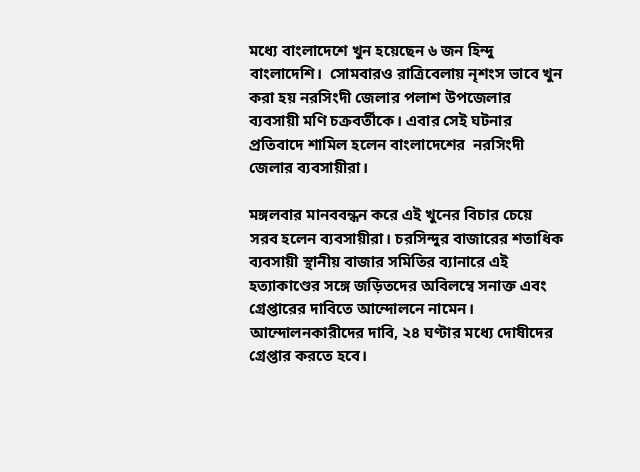মধ্যে বাংলাদেশে খুন হয়েছেন ৬ জন হিন্দু বাংলাদেশি।  সোমবারও রাত্রিবেলায় নৃশংস ভাবে খুন করা হয় নরসিংদী জেলার পলাশ উপজেলার ব্যবসায়ী মণি চক্রবর্তীকে। এবার সেই ঘটনার প্রতিবাদে শামিল হলেন বাংলাদেশের  নরসিংদী জেলার ব্যবসায়ীরা।

মঙ্গলবার মানববন্ধন করে এই খুনের বিচার চেয়ে সরব হলেন ব্যবসায়ীরা। চরসিন্দুর বাজারের শতাধিক ব্যবসায়ী স্থানীয় বাজার সমিতির ব্যানারে এই হত্যাকাণ্ডের সঙ্গে জড়িতদের অবিলম্বে সনাক্ত এবং গ্রেপ্তারের দাবিতে আন্দোলনে নামেন। আন্দোলনকারীদের দাবি, ২৪ ঘণ্টার মধ্যে দোষীদের গ্রেপ্তার করতে হবে।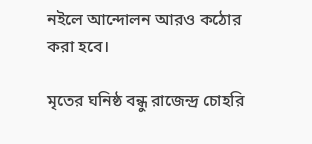নইলে আন্দোলন আরও কঠোর করা হবে।

মৃতের ঘনিষ্ঠ বন্ধু রাজেন্দ্র চোহরি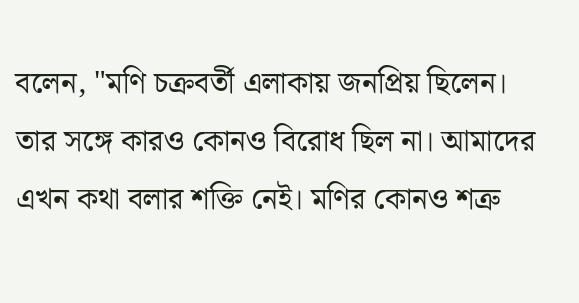বলেন, "মণি চক্রবর্তী এলাকায় জনপ্রিয় ছিলেন। তার সঙ্গে কারও কোনও বিরোধ ছিল না। আমাদের এখন কথা বলার শক্তি নেই। মণির কোনও শত্রু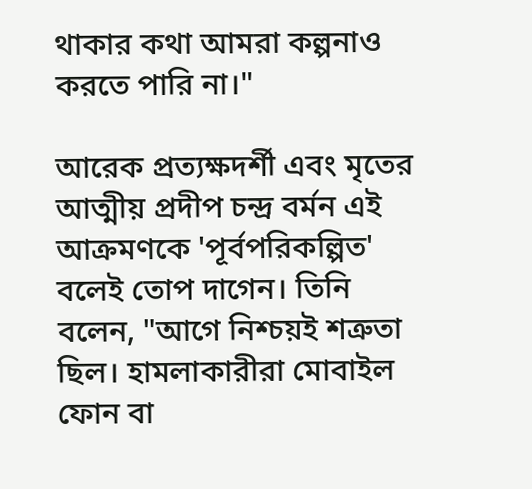থাকার কথা আমরা কল্পনাও করতে পারি না।"

আরেক প্রত্যক্ষদর্শী এবং মৃতের আত্মীয় প্রদীপ চন্দ্র বর্মন এই আক্রমণকে 'পূর্বপরিকল্পিত' বলেই তোপ দাগেন। তিনি বলেন, "আগে নিশ্চয়ই শত্রুতা ছিল। হামলাকারীরা মোবাইল ফোন বা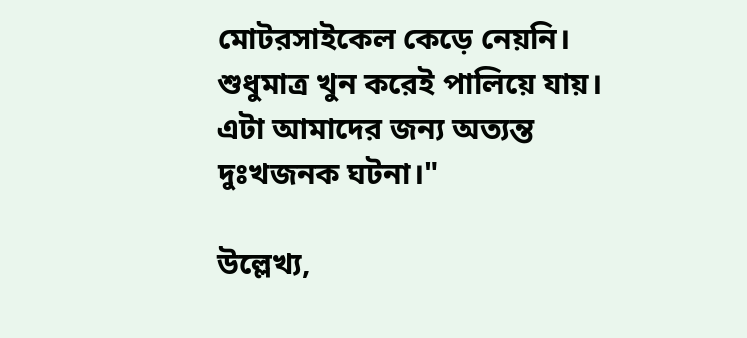মোটরসাইকেল কেড়ে নেয়নি। শুধুমাত্র খুন করেই পালিয়ে যায়। এটা আমাদের জন্য অত্যন্ত দুঃখজনক ঘটনা।"

উল্লেখ্য,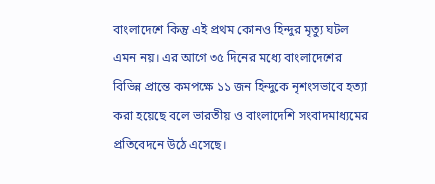বাংলাদেশে কিন্তু এই প্রথম কোনও হিন্দুর মৃত্যু ঘটল এমন নয়। এর আগে ৩৫ দিনের মধ্যে বাংলাদেশের বিভিন্ন প্রান্তে কমপক্ষে ১১ জন হিন্দুকে নৃশংসভাবে হত্যা করা হয়েছে বলে ভারতীয় ও বাংলাদেশি সংবাদমাধ্যমের প্রতিবেদনে উঠে এসেছে।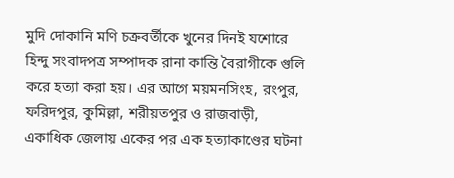মুদি দোকানি মণি চক্রবর্তীকে খুনের দিনই যশোরে হিন্দু সংবাদপত্র সম্পাদক রানা কান্তি বৈরাগীকে গুলি করে হত্যা করা হয়। এর আগে ময়মনসিংহ, রংপুর, ফরিদপুর, কুমিল্লা, শরীয়তপুর ও রাজবাড়ী,  একাধিক জেলায় একের পর এক হত্যাকাণ্ডের ঘটনা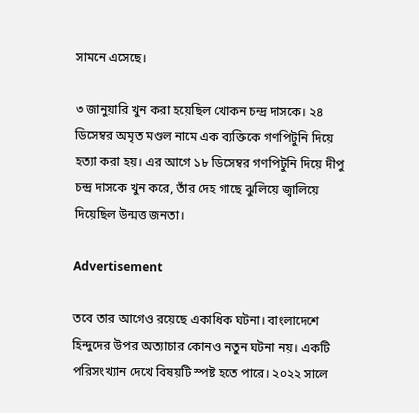সামনে এসেছে।

৩ জানুয়ারি খুন করা হয়েছিল খোকন চন্দ্র দাসকে। ২৪ ডিসেম্বর অমৃত মণ্ডল নামে এক ব্যক্তিকে গণপিটুনি দিয়ে হত্যা করা হয়। এর আগে ১৮ ডিসেম্বর গণপিটুনি দিয়ে দীপু চন্দ্র দাসকে খুন করে, তাঁর দেহ গাছে ঝুলিয়ে জ্বালিয়ে দিয়েছিল উন্মত্ত জনতা।

Advertisement

তবে তার আগেও রয়েছে একাধিক ঘটনা। বাংলাদেশে হিন্দুদের উপর অত্যাচার কোনও নতুন ঘটনা নয়। একটি পরিসংখ্যান দেখে বিষয়টি স্পষ্ট হতে পারে। ২০২২ সালে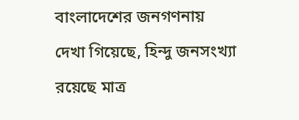বাংলাদেশের জনগণনায় দেখা গিয়েছে, হিন্দু জনসংখ্যা রয়েছে মাত্র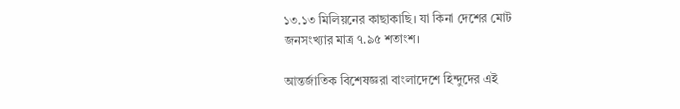১৩.১৩ মিলিয়নের কাছাকাছি। যা কিনা দেশের মোট জনসংখ্যার মাত্র ৭.৯৫ শতাংশ।

আন্তর্জাতিক বিশেষজ্ঞরা বাংলাদেশে হিন্দুদের এই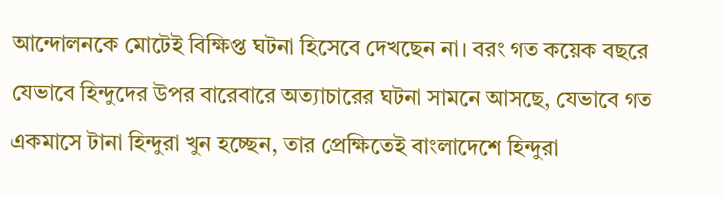আন্দোলনকে মোটেই বিক্ষিপ্ত ঘটনা হিসেবে দেখছেন না। বরং গত কয়েক বছরে যেভাবে হিন্দুদের উপর বারেবারে অত্যাচারের ঘটনা সামনে আসছে, যেভাবে গত একমাসে টানা হিন্দুরা খুন হচ্ছেন, তার প্রেক্ষিতেই বাংলাদেশে হিন্দুরা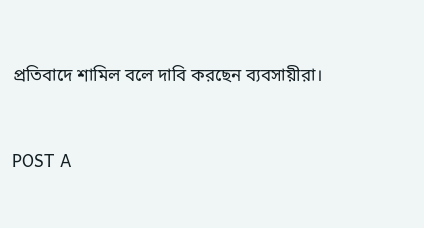প্রতিবাদে শামিল বলে দাবি করছেন ব্যবসায়ীরা।



POST A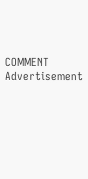COMMENT
Advertisement